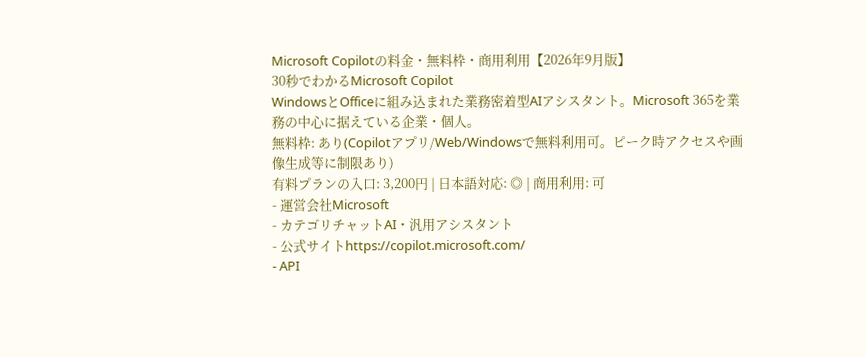Microsoft Copilotの料金・無料枠・商用利用【2026年9月版】
30秒でわかるMicrosoft Copilot
WindowsとOfficeに組み込まれた業務密着型AIアシスタント。Microsoft 365を業務の中心に据えている企業・個人。
無料枠: あり(Copilotアプリ/Web/Windowsで無料利用可。ピーク時アクセスや画像生成等に制限あり)
有料プランの入口: 3,200円 | 日本語対応: ◎ | 商用利用: 可
- 運営会社Microsoft
- カテゴリチャットAI・汎用アシスタント
- 公式サイトhttps://copilot.microsoft.com/
- API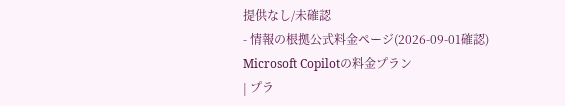提供なし/未確認
- 情報の根拠公式料金ページ(2026-09-01確認)
Microsoft Copilotの料金プラン
| プラ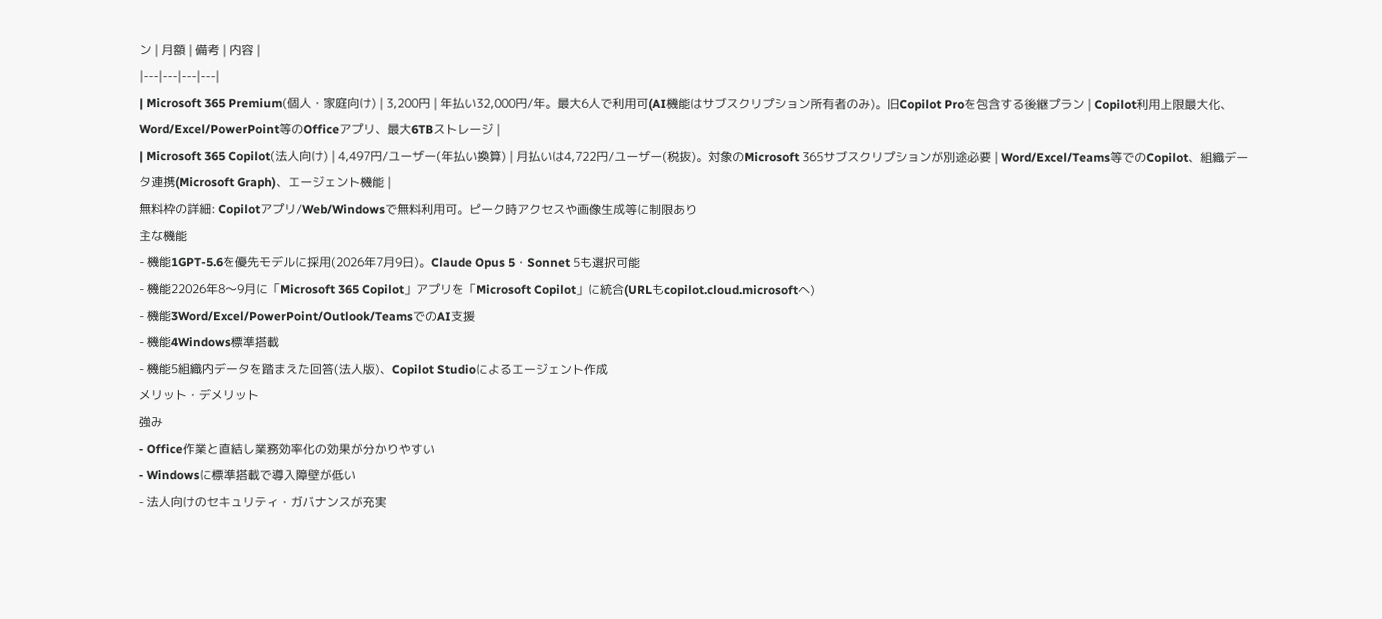ン | 月額 | 備考 | 内容 |
|---|---|---|---|
| Microsoft 365 Premium(個人・家庭向け) | 3,200円 | 年払い32,000円/年。最大6人で利用可(AI機能はサブスクリプション所有者のみ)。旧Copilot Proを包含する後継プラン | Copilot利用上限最大化、Word/Excel/PowerPoint等のOfficeアプリ、最大6TBストレージ |
| Microsoft 365 Copilot(法人向け) | 4,497円/ユーザー(年払い換算) | 月払いは4,722円/ユーザー(税抜)。対象のMicrosoft 365サブスクリプションが別途必要 | Word/Excel/Teams等でのCopilot、組織データ連携(Microsoft Graph)、エージェント機能 |
無料枠の詳細: Copilotアプリ/Web/Windowsで無料利用可。ピーク時アクセスや画像生成等に制限あり
主な機能
- 機能1GPT-5.6を優先モデルに採用(2026年7月9日)。Claude Opus 5・Sonnet 5も選択可能
- 機能22026年8〜9月に「Microsoft 365 Copilot」アプリを「Microsoft Copilot」に統合(URLもcopilot.cloud.microsoftへ)
- 機能3Word/Excel/PowerPoint/Outlook/TeamsでのAI支援
- 機能4Windows標準搭載
- 機能5組織内データを踏まえた回答(法人版)、Copilot Studioによるエージェント作成
メリット・デメリット
強み
- Office作業と直結し業務効率化の効果が分かりやすい
- Windowsに標準搭載で導入障壁が低い
- 法人向けのセキュリティ・ガバナンスが充実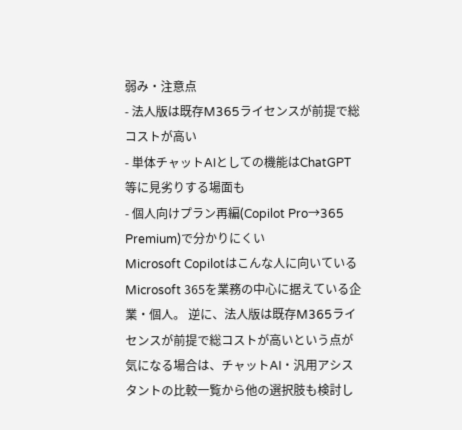弱み・注意点
- 法人版は既存M365ライセンスが前提で総コストが高い
- 単体チャットAIとしての機能はChatGPT等に見劣りする場面も
- 個人向けプラン再編(Copilot Pro→365 Premium)で分かりにくい
Microsoft Copilotはこんな人に向いている
Microsoft 365を業務の中心に据えている企業・個人。 逆に、法人版は既存M365ライセンスが前提で総コストが高いという点が気になる場合は、チャットAI・汎用アシスタントの比較一覧から他の選択肢も検討し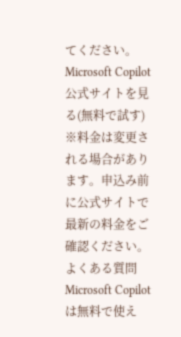てください。
Microsoft Copilot 公式サイトを見る(無料で試す)
※料金は変更される場合があります。申込み前に公式サイトで最新の料金をご確認ください。
よくある質問
Microsoft Copilotは無料で使え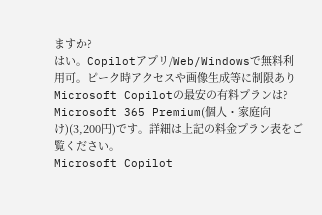ますか?
はい。Copilotアプリ/Web/Windowsで無料利用可。ピーク時アクセスや画像生成等に制限あり
Microsoft Copilotの最安の有料プランは?
Microsoft 365 Premium(個人・家庭向け)(3,200円)です。詳細は上記の料金プラン表をご覧ください。
Microsoft Copilot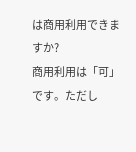は商用利用できますか?
商用利用は「可」です。ただし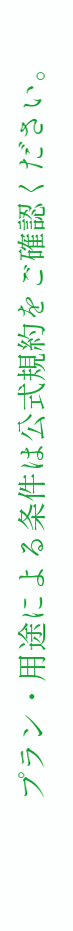プラン・用途による条件は公式規約をご確認ください。